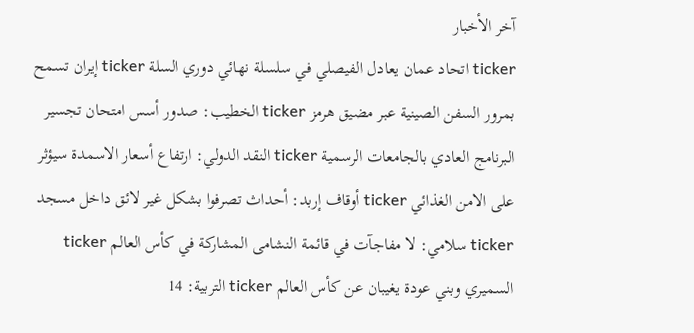آخر الأخبار
ticker اتحاد عمان يعادل الفيصلي في سلسلة نهائي دوري السلة ticker إيران تسمح بمرور السفن الصينية عبر مضيق هرمز ticker الخطيب: صدور أسس امتحان تجسير البرنامج العادي بالجامعات الرسمية ticker النقد الدولي: ارتفاع أسعار الاسمدة سيؤثر على الامن الغذائي ticker أوقاف إربد: أحداث تصرفوا بشكل غير لائق داخل مسجد ticker سلامي: لا مفاجآت في قائمة النشامى المشاركة في كأس العالم ticker السميري وبني عودة يغيبان عن كأس العالم ticker التربية: 14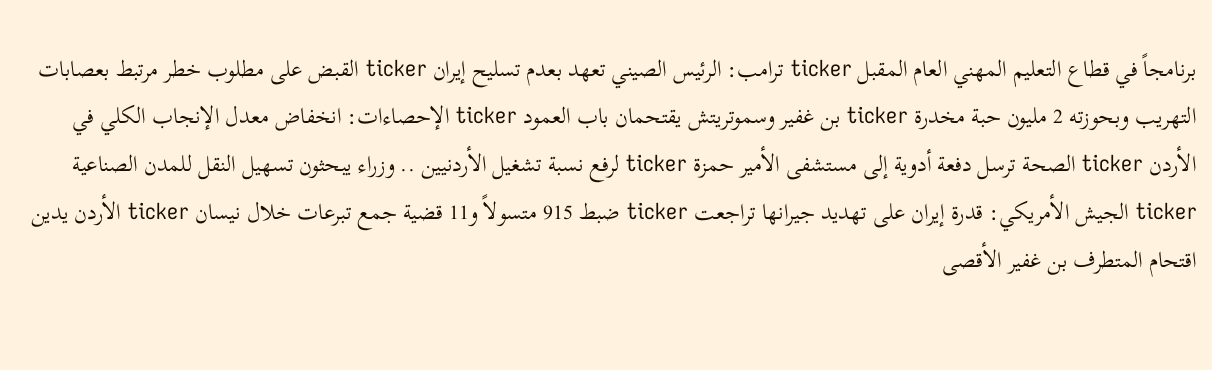برنامجاً في قطاع التعليم المهني العام المقبل ticker ترامب: الرئيس الصيني تعهد بعدم تسليح إيران ticker القبض على مطلوب خطر مرتبط بعصابات التهريب وبحوزته 2 مليون حبة مخدرة ticker بن غفير وسموتريتش يقتحمان باب العمود ticker الإحصاءات: انخفاض معدل الإنجاب الكلي في الأردن ticker الصحة ترسل دفعة أدوية إلى مستشفى الأمير حمزة ticker لرفع نسبة تشغيل الأردنيين .. وزراء يبحثون تسهيل النقل للمدن الصناعية ticker الجيش الأمريكي: قدرة إيران على تهديد جيرانها تراجعت ticker ضبط 915 متسولاً و11 قضية جمع تبرعات خلال نيسان ticker الأردن يدين اقتحام المتطرف بن غفير الأقصى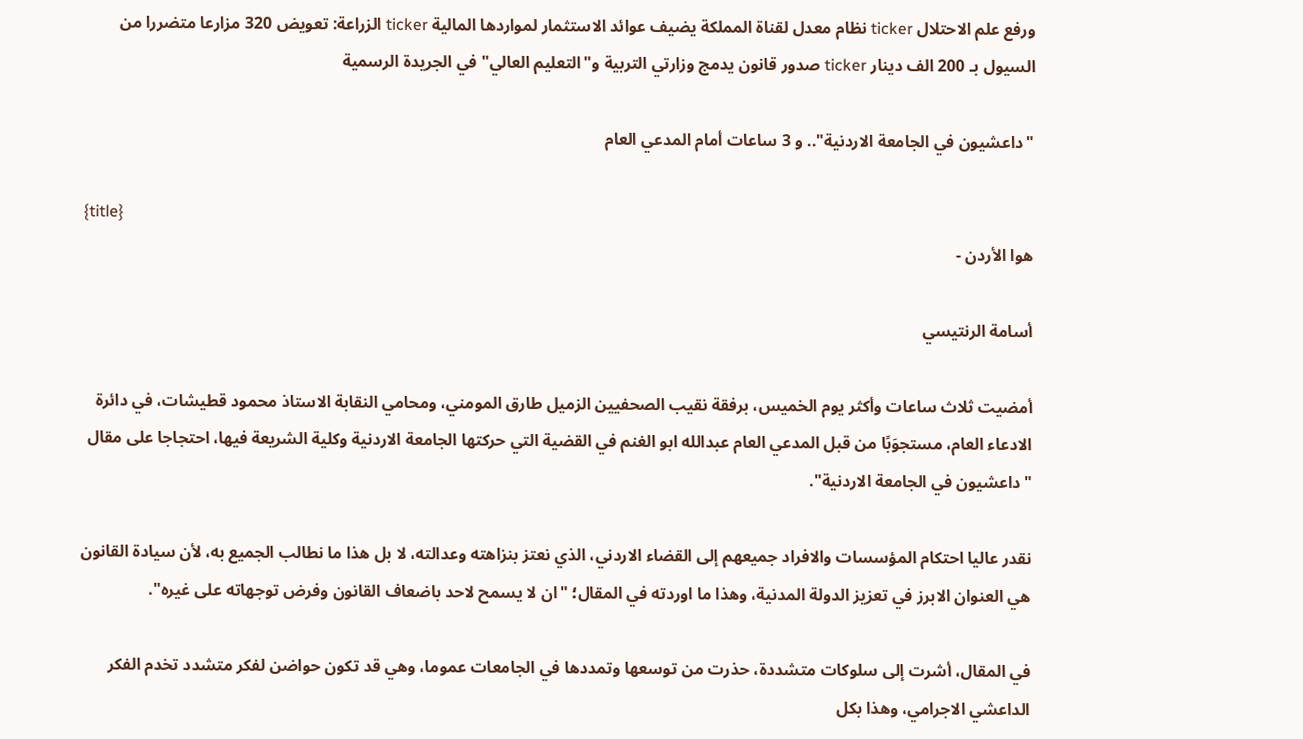ورفع علم الاحتلال ticker نظام معدل لقناة المملكة يضيف عوائد الاستثمار لمواردها المالية ticker الزراعة: تعويض 320 مزارعا متضررا من السيول بـ 200 الف دينار ticker صدور قانون يدمج وزارتي التربية و"التعليم العالي" في الجريدة الرسمية

"داعشيون في الجامعة الاردنية".. و 3 ساعات أمام المدعي العام

{title}
هوا الأردن -

أسامة الرنتيسي

أمضيت ثلاث ساعات وأكثر يوم الخميس، برفقة نقيب الصحفيين الزميل طارق المومني، ومحامي النقابة الاستاذ محمود قطيشات، في دائرة الادعاء العام، مستجوَبًا من قبل المدعي العام عبدالله ابو الغنم في القضية التي حركتها الجامعة الاردنية وكلية الشريعة فيها، احتجاجا على مقال "داعشيون في الجامعة الاردنية".

نقدر عاليا احتكام المؤسسات والافراد جميعهم إلى القضاء الاردني، الذي نعتز بنزاهته وعدالته، لا بل هذا ما نطالب الجميع به، لأن سيادة القانون هي العنوان الابرز في تعزيز الدولة المدنية، وهذا ما اوردته في المقال؛ "ان لا يسمح لاحد باضعاف القانون وفرض توجهاته على غيره".

في المقال، أشرت إلى سلوكات متشددة، حذرت من توسعها وتمددها في الجامعات عموما، وهي قد تكون حواضن لفكر متشدد تخدم الفكر الداعشي الاجرامي، وهذا بكل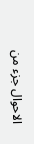الاحوال جزء من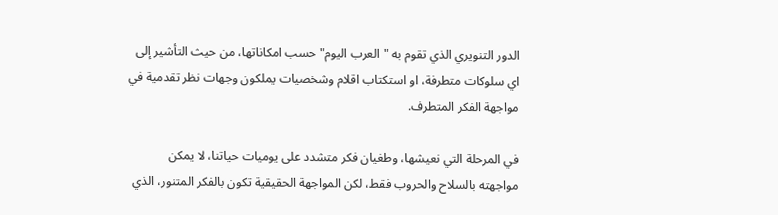الدور التنويري الذي تقوم به "العرب اليوم" حسب امكاناتها، من حيث التأشير إلى اي سلوكات متطرفة، او استكتاب اقلام وشخصيات يملكون وجهات نظر تقدمية في مواجهة الفكر المتطرف.

في المرحلة التي نعيشها، وطغيان فكر متشدد على يوميات حياتنا، لا يمكن مواجهته بالسلاح والحروب فقط، لكن المواجهة الحقيقية تكون بالفكر المتنور، الذي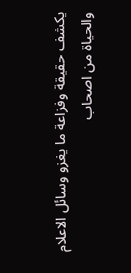يكشف حقيقة وفزاعة ما يغزو وسائل الاعلام والحياة من اصحاب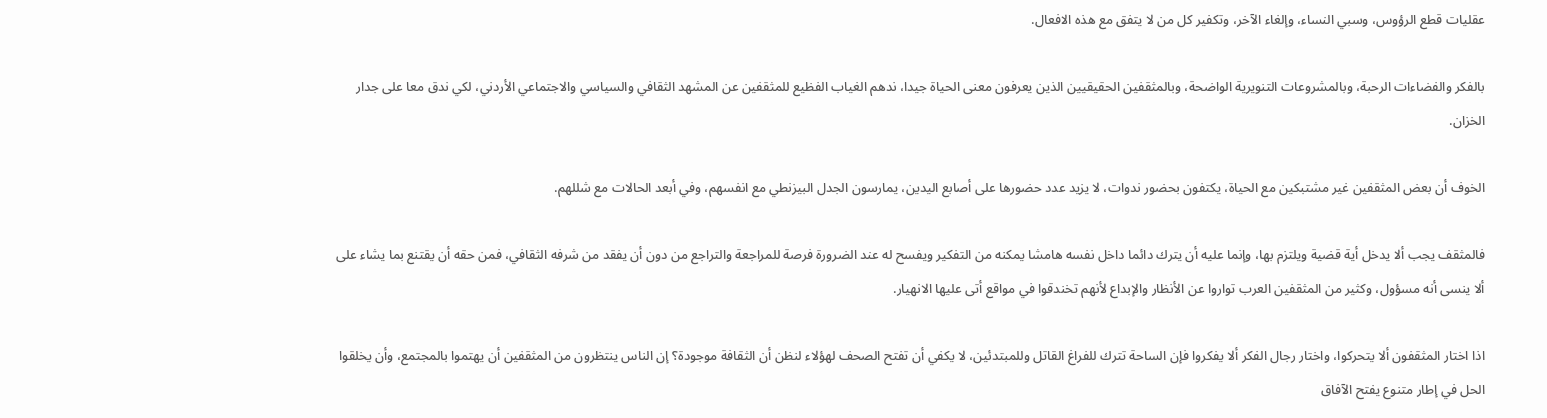عقليات قطع الرؤوس، وسبي النساء، وإلغاء الآخر، وتكفير كل من لا يتفق مع هذه الافعال.

بالفكر والفضاءات الرحبة، وبالمشروعات التنويرية الواضحة، وبالمثقفين الحقيقيين الذين يعرفون معنى الحياة جيدا، ندهم الغياب الفظيع للمثقفين عن المشهد الثقافي والسياسي والاجتماعي الأردني، لكي ندق معا على جدار الخزان.

الخوف أن بعض المثقفين غير مشتبكين مع الحياة، يكتفون بحضور ندوات، لا يزيد عدد حضورها على أصابع اليدين، يمارسون الجدل البيزنطي مع انفسهم، وفي أبعد الحالات مع شللهم.

فالمثقف يجب ألا يدخل أية قضية ويلتزم بها، وإنما عليه أن يترك دائما داخل نفسه هامشا يمكنه من التفكير ويفسح له عند الضرورة فرصة للمراجعة والتراجع من دون أن يفقد من شرفه الثقافي، فمن حقه أن يقتنع بما يشاء على ألا ينسى أنه مسؤول، وكثير من المثقفين العرب تواروا عن الأنظار والإبداع لأنهم تخندقوا في مواقع أتى عليها الانهيار.

اذا اختار المثقفون ألا يتحركوا، واختار رجال الفكر ألا يفكروا فإن الساحة تترك للفراغ القاتل وللمبتدئين، لا يكفي أن تفتح الصحف لهؤلاء لنظن أن الثقافة موجودة؟ إن الناس ينتظرون من المثقفين أن يهتموا بالمجتمع، وأن يخلقوا الحل في إطار متنوع يفتح الآفاق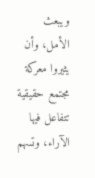ويبعث الأمل، وأن يثيروا معركة مجتمع حقيقية تتفاعل فيها الآراء، وتسهم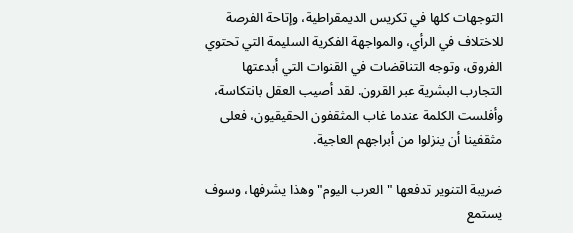التوجهات كلها في تكريس الديمقراطية، وإتاحة الفرصة للاختلاف في الرأي، والمواجهة الفكرية السليمة التي تحتوي الفروق، وتوجه التناقضات في القنوات التي أبدعتها التجارب البشرية عبر القرون. لقد أصيب العقل بانتكاسة، وأفلست الكلمة عندما غاب المثقفون الحقيقيون، فعلى مثقفينا أن ينزلوا من أبراجهم العاجية.

ضريبة التنوير تدفعها "العرب اليوم" وهذا يشرفها، وسوف يستمع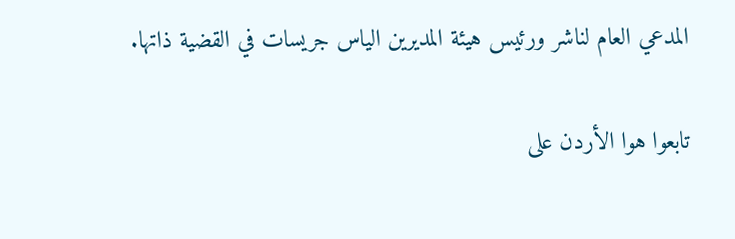المدعي العام لناشر ورئيس هيئة المديرين الياس جريسات في القضية ذاتها.

تابعوا هوا الأردن على